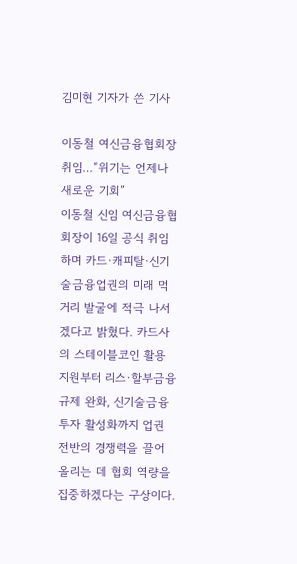김미현 기자가 쓴 기사

이동철 여신금융협회장 취임…“위기는 언제나 새로운 기회”
이동철 신임 여신금융협회장이 16일 공식 취임하며 카드·캐피탈·신기술금융업권의 미래 먹거리 발굴에 적극 나서겠다고 밝혔다. 카드사의 스테이블코인 활용 지원부터 리스·할부금융 규제 완화, 신기술금융 투자 활성화까지 업권 전반의 경쟁력을 끌어올리는 데 협회 역량을 집중하겠다는 구상이다.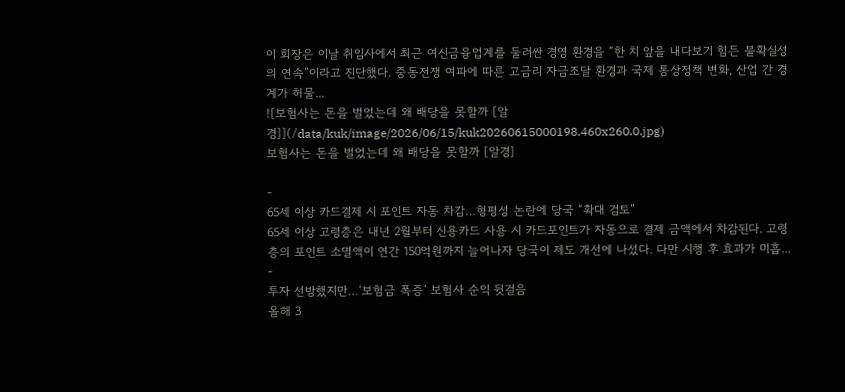이 회장은 이날 취임사에서 최근 여신금융업계를 둘러싼 경영 환경을 “한 치 앞을 내다보기 힘든 불확실성의 연속”이라고 진단했다. 중동전쟁 여파에 따른 고금리 자금조달 환경과 국제 통상정책 변화, 산업 간 경계가 허물...
![보험사는 돈을 벌었는데 왜 배당을 못할까 [알경]](/data/kuk/image/2026/06/15/kuk20260615000198.460x260.0.jpg)
보험사는 돈을 벌었는데 왜 배당을 못할까 [알경]

-
65세 이상 카드결제 시 포인트 자동 차감…형평성 논란에 당국 “확대 검토”
65세 이상 고령층은 내년 2월부터 신용카드 사용 시 카드포인트가 자동으로 결제 금액에서 차감된다. 고령층의 포인트 소멸액이 연간 150억원까지 늘어나자 당국이 제도 개선에 나섰다. 다만 시행 후 효과가 미흡...
-
투자 선방했지만…‘보험금 폭증’ 보험사 순익 뒷걸음
올해 3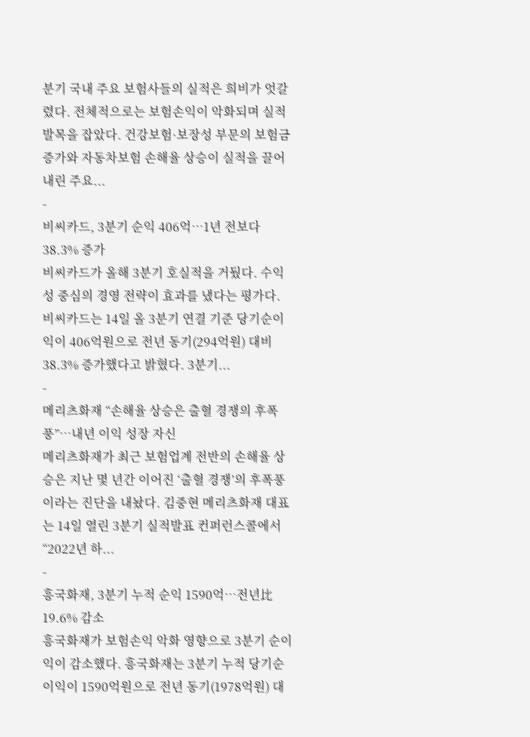분기 국내 주요 보험사들의 실적은 희비가 엇갈렸다. 전체적으로는 보험손익이 악화되며 실적 발목을 잡았다. 건강보험·보장성 부문의 보험금 증가와 자동차보험 손해율 상승이 실적을 끌어내린 주요...
-
비씨카드, 3분기 순익 406억…1년 전보다 38.3% 증가
비씨카드가 올해 3분기 호실적을 거뒀다. 수익성 중심의 경영 전략이 효과를 냈다는 평가다. 비씨카드는 14일 올 3분기 연결 기준 당기순이익이 406억원으로 전년 동기(294억원) 대비 38.3% 증가했다고 밝혔다. 3분기...
-
메리츠화재 “손해율 상승은 출혈 경쟁의 후폭풍”…내년 이익 성장 자신
메리츠화재가 최근 보험업계 전반의 손해율 상승은 지난 몇 년간 이어진 ‘출혈 경쟁’의 후폭풍이라는 진단을 내놨다. 김중현 메리츠화재 대표는 14일 열린 3분기 실적발표 컨퍼런스콜에서 “2022년 하...
-
흥국화재, 3분기 누적 순익 1590억…전년比 19.6% 감소
흥국화재가 보험손익 악화 영향으로 3분기 순이익이 감소했다. 흥국화재는 3분기 누적 당기순이익이 1590억원으로 전년 동기(1978억원) 대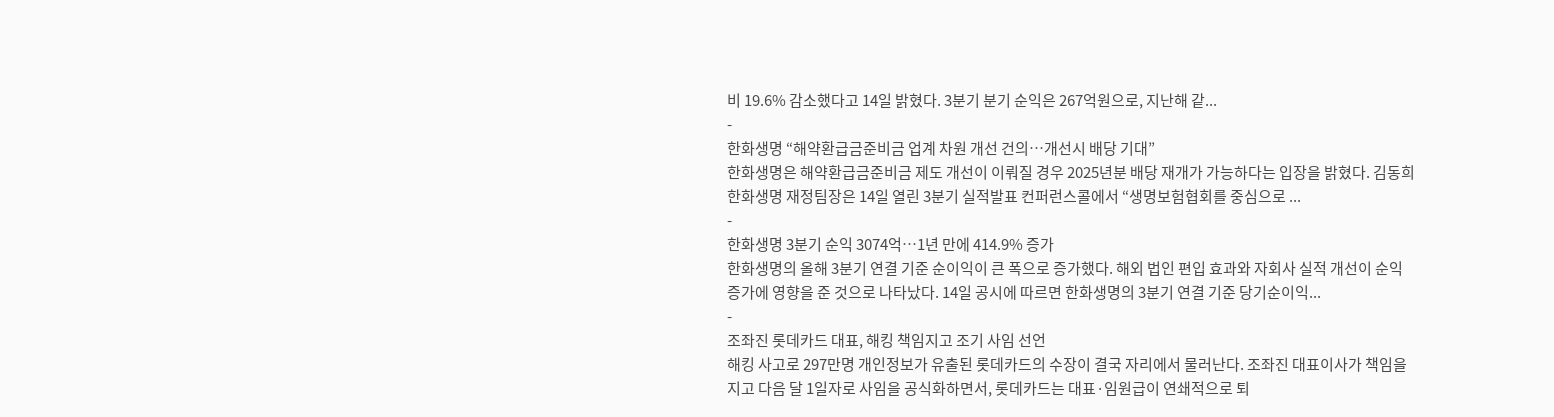비 19.6% 감소했다고 14일 밝혔다. 3분기 분기 순익은 267억원으로, 지난해 같...
-
한화생명 “해약환급금준비금 업계 차원 개선 건의…개선시 배당 기대”
한화생명은 해약환급금준비금 제도 개선이 이뤄질 경우 2025년분 배당 재개가 가능하다는 입장을 밝혔다. 김동희 한화생명 재정팀장은 14일 열린 3분기 실적발표 컨퍼런스콜에서 “생명보험협회를 중심으로 ...
-
한화생명 3분기 순익 3074억…1년 만에 414.9% 증가
한화생명의 올해 3분기 연결 기준 순이익이 큰 폭으로 증가했다. 해외 법인 편입 효과와 자회사 실적 개선이 순익 증가에 영향을 준 것으로 나타났다. 14일 공시에 따르면 한화생명의 3분기 연결 기준 당기순이익...
-
조좌진 롯데카드 대표, 해킹 책임지고 조기 사임 선언
해킹 사고로 297만명 개인정보가 유출된 롯데카드의 수장이 결국 자리에서 물러난다. 조좌진 대표이사가 책임을 지고 다음 달 1일자로 사임을 공식화하면서, 롯데카드는 대표·임원급이 연쇄적으로 퇴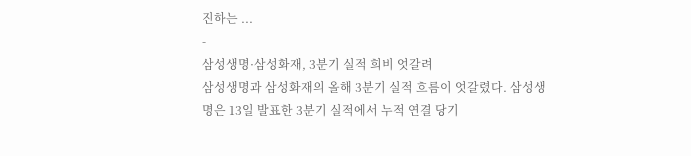진하는 ...
-
삼성생명·삼성화재, 3분기 실적 희비 엇갈려
삼성생명과 삼성화재의 올해 3분기 실적 흐름이 엇갈렸다. 삼성생명은 13일 발표한 3분기 실적에서 누적 연결 당기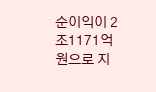순이익이 2조1171억원으로 지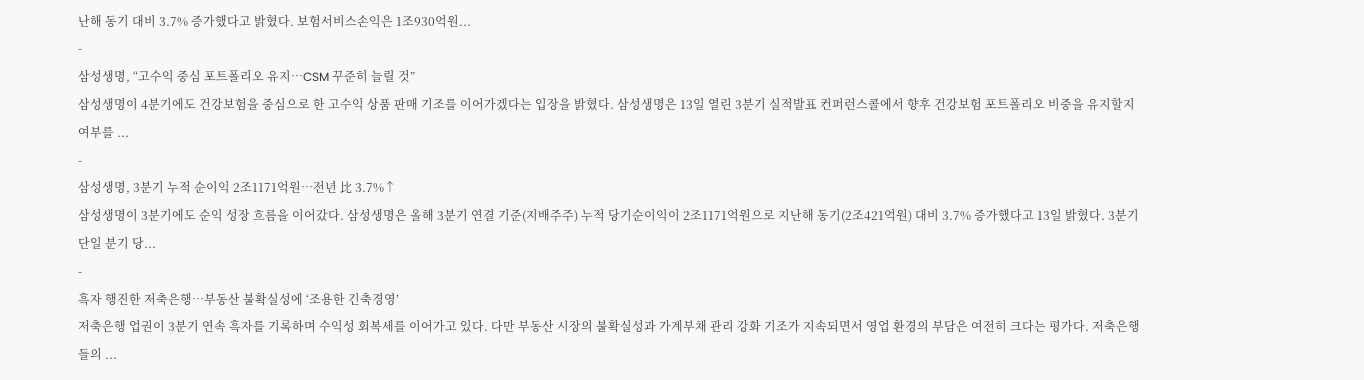난해 동기 대비 3.7% 증가했다고 밝혔다. 보험서비스손익은 1조930억원...
-
삼성생명, “고수익 중심 포트폴리오 유지…CSM 꾸준히 늘릴 것”
삼성생명이 4분기에도 건강보험을 중심으로 한 고수익 상품 판매 기조를 이어가겠다는 입장을 밝혔다. 삼성생명은 13일 열린 3분기 실적발표 컨퍼런스콜에서 향후 건강보험 포트폴리오 비중을 유지할지 여부를 ...
-
삼성생명, 3분기 누적 순이익 2조1171억원…전년 比 3.7%↑
삼성생명이 3분기에도 순익 성장 흐름을 이어갔다. 삼성생명은 올해 3분기 연결 기준(지배주주) 누적 당기순이익이 2조1171억원으로 지난해 동기(2조421억원) 대비 3.7% 증가했다고 13일 밝혔다. 3분기 단일 분기 당...
-
흑자 행진한 저축은행…부동산 불확실성에 ‘조용한 긴축경영’
저축은행 업권이 3분기 연속 흑자를 기록하며 수익성 회복세를 이어가고 있다. 다만 부동산 시장의 불확실성과 가계부채 관리 강화 기조가 지속되면서 영업 환경의 부담은 여전히 크다는 평가다. 저축은행들의 ...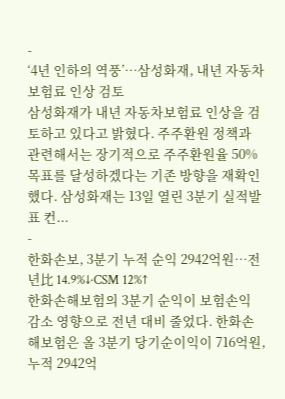-
‘4년 인하의 역풍’…삼성화재, 내년 자동차보험료 인상 검토
삼성화재가 내년 자동차보험료 인상을 검토하고 있다고 밝혔다. 주주환원 정책과 관련해서는 장기적으로 주주환원율 50% 목표를 달성하겠다는 기존 방향을 재확인했다. 삼성화재는 13일 열린 3분기 실적발표 컨...
-
한화손보, 3분기 누적 순익 2942억원…전년比 14.9%↓·CSM 12%↑
한화손해보험의 3분기 순익이 보험손익 감소 영향으로 전년 대비 줄었다. 한화손해보험은 올 3분기 당기순이익이 716억원, 누적 2942억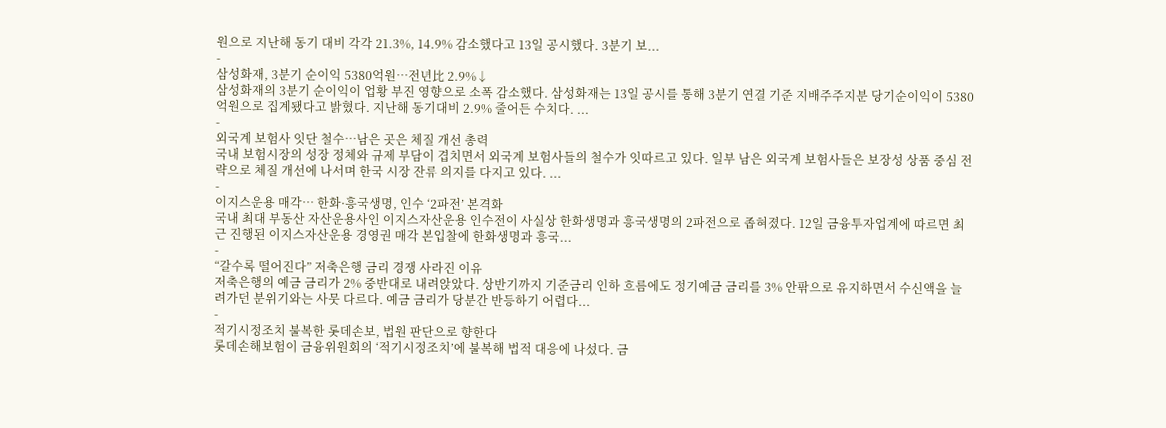원으로 지난해 동기 대비 각각 21.3%, 14.9% 감소했다고 13일 공시했다. 3분기 보...
-
삼성화재, 3분기 순이익 5380억원…전년比 2.9%↓
삼성화재의 3분기 순이익이 업황 부진 영향으로 소폭 감소했다. 삼성화재는 13일 공시를 통해 3분기 연결 기준 지배주주지분 당기순이익이 5380억원으로 집계됐다고 밝혔다. 지난해 동기대비 2.9% 줄어든 수치다. ...
-
외국계 보험사 잇단 철수…남은 곳은 체질 개선 총력
국내 보험시장의 성장 정체와 규제 부담이 겹치면서 외국계 보험사들의 철수가 잇따르고 있다. 일부 남은 외국계 보험사들은 보장성 상품 중심 전략으로 체질 개선에 나서며 한국 시장 잔류 의지를 다지고 있다. ...
-
이지스운용 매각… 한화·흥국생명, 인수 ‘2파전’ 본격화
국내 최대 부동산 자산운용사인 이지스자산운용 인수전이 사실상 한화생명과 흥국생명의 2파전으로 좁혀졌다. 12일 금융투자업계에 따르면 최근 진행된 이지스자산운용 경영권 매각 본입찰에 한화생명과 흥국...
-
“갈수록 떨어진다” 저축은행 금리 경쟁 사라진 이유
저축은행의 예금 금리가 2% 중반대로 내려앉았다. 상반기까지 기준금리 인하 흐름에도 정기예금 금리를 3% 안팎으로 유지하면서 수신액을 늘려가던 분위기와는 사뭇 다르다. 예금 금리가 당분간 반등하기 어렵다...
-
적기시정조치 불복한 롯데손보, 법원 판단으로 향한다
롯데손해보험이 금융위원회의 ‘적기시정조치’에 불복해 법적 대응에 나섰다. 금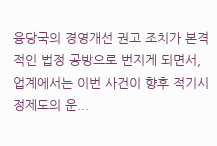융당국의 경영개선 권고 조치가 본격적인 법정 공방으로 번지게 되면서, 업계에서는 이번 사건이 향후 적기시정제도의 운...